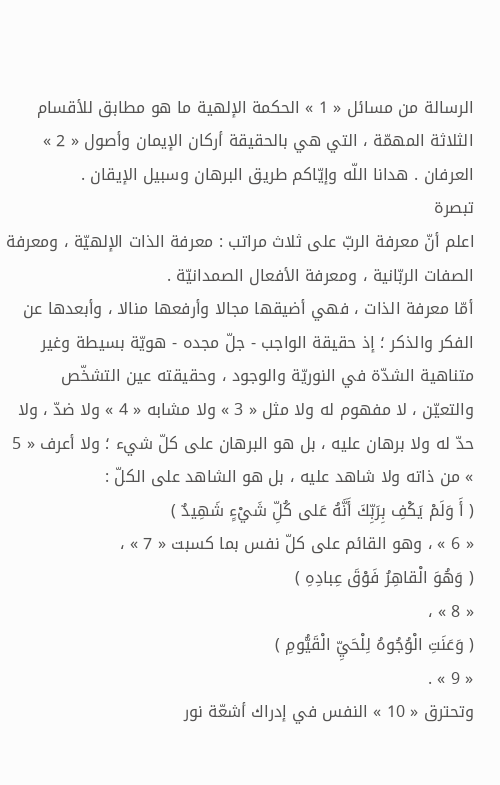الرسالة من مسائل « 1 » الحكمة الإلهية ما هو مطابق للأقسام الثلاثة المهمّة ، التي هي بالحقيقة أركان الإيمان وأصول « 2 » العرفان . هدانا اللّه وإيّاكم طريق البرهان وسبيل الإيقان .
تبصرة
اعلم أنّ معرفة الربّ على ثلاث مراتب : معرفة الذات الإلهيّة ، ومعرفة الصفات الربّانية ، ومعرفة الأفعال الصمدانيّة .
أمّا معرفة الذات ، فهي أضيقها مجالا وأرفعها منالا ، وأبعدها عن الفكر والذكر ؛ إذ حقيقة الواجب - جلّ مجده - هويّة بسيطة وغير متناهية الشدّة في النوريّة والوجود ، وحقيقته عين التشخّص والتعيّن ، لا مفهوم له ولا مثل « 3 » ولا مشابه « 4 » ولا ضدّ ، ولا حدّ له ولا برهان عليه ، بل هو البرهان على كلّ شيء ؛ ولا أعرف « 5 » من ذاته ولا شاهد عليه ، بل هو الشاهد على الكلّ :
( أَ وَلَمْ يَكْفِ بِرَبِّكَ أَنَّهُ عَلى كُلِّ شَيْءٍ شَهِيدٌ )
« 6 » ، وهو القائم على كلّ نفس بما كسبت « 7 » ،
( وَهُوَ الْقاهِرُ فَوْقَ عِبادِهِ )
« 8 » ،
( وَعَنَتِ الْوُجُوهُ لِلْحَيِّ الْقَيُّومِ )
« 9 » .
وتحترق « 10 » النفس في إدراك أشعّة نور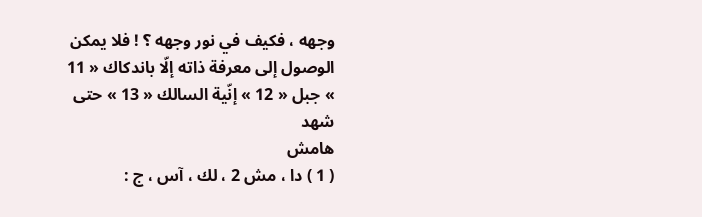وجهه ، فكيف في نور وجهه ؟ ! فلا يمكن الوصول إلى معرفة ذاته إلّا باندكاك « 11 » جبل « 12 » إنّية السالك « 13 » حتى شهد
هامش
( 1 ) دا ، مش 2 ، لك ، آس ، ج :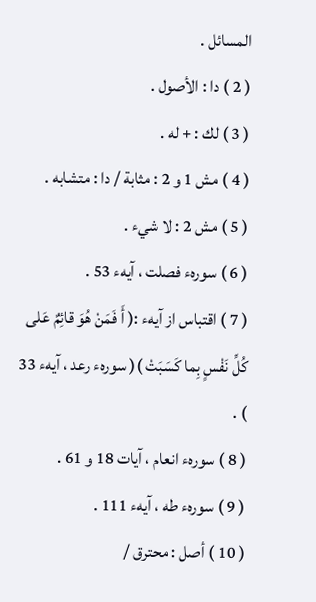المسائل .
( 2 ) دا : الأصول .
( 3 ) لك : + له .
( 4 ) مش 1 و 2 : مثابة / دا : متشابه .
( 5 ) مش 2 : لا شيء .
( 6 ) سورهء فصلت ، آيهء 53 .
( 7 ) اقتباس از آيهء :( أَ فَمَنْ هُوَ قائِمٌ عَلى كُلِّ نَفْسٍ بِما كَسَبَتْ )( سورهء رعد ، آيهء 33 ) .
( 8 ) سورهء انعام ، آيات 18 و 61 .
( 9 ) سورهء طه ، آيهء 111 .
( 10 ) أصل : محترق /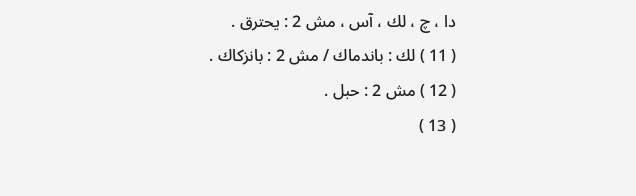دا ، چ ، لك ، آس ، مش 2 : يحترق .
( 11 ) لك : باندماك / مش 2 : بانزكاك .
( 12 ) مش 2 : حبل .
( 13 )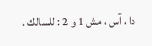دا ، آس ، مش 1 و 2 : للسالك .